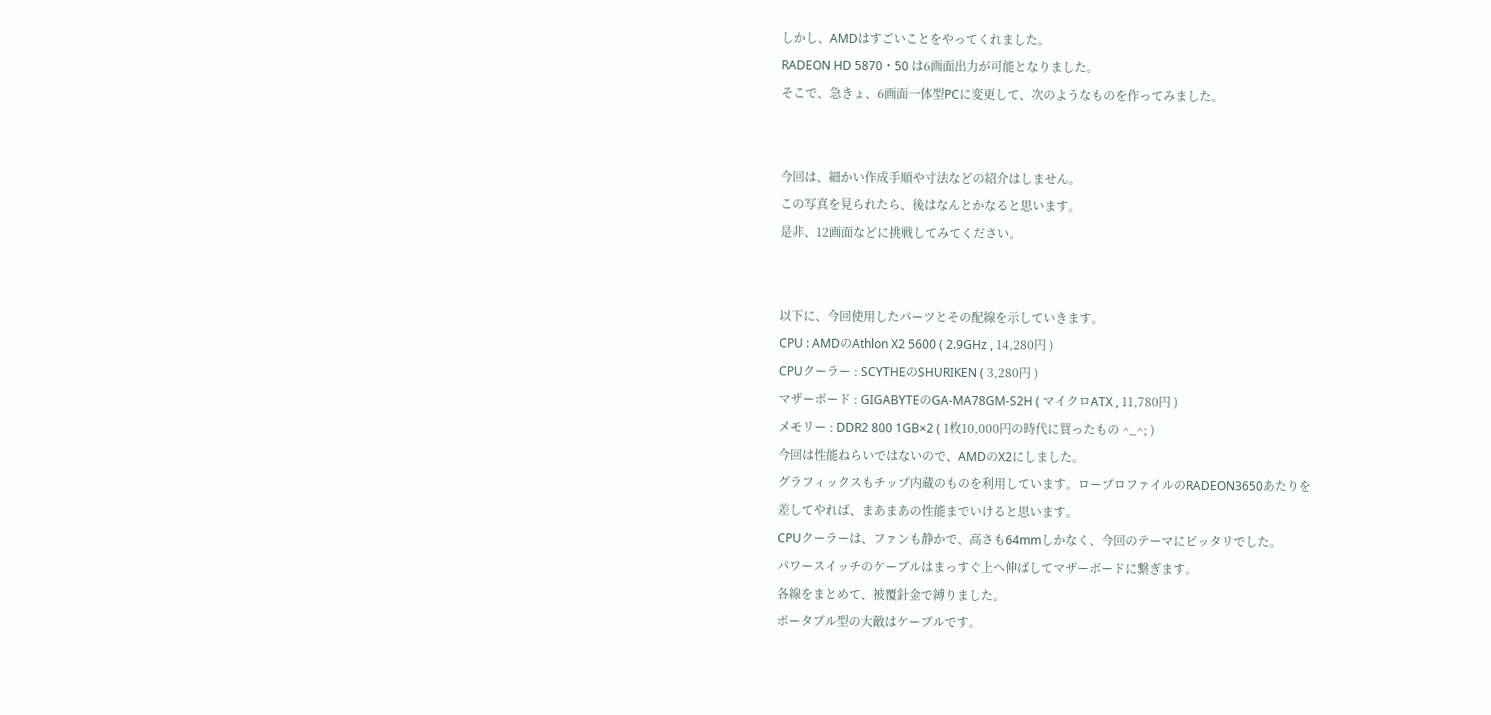しかし、AMDはすごいことをやってくれました。
RADEON HD 5870・50 は6画面出力が可能となりました。
そこで、急きょ、6画面一体型PCに変更して、次のようなものを作ってみました。


今回は、細かい作成手順や寸法などの紹介はしません。
この写真を見られたら、後はなんとかなると思います。
是非、12画面などに挑戦してみてください。


以下に、今回使用したパーツとその配線を示していきます。
CPU : AMDのAthlon X2 5600 ( 2.9GHz , 14,280円 )
CPUクーラー : SCYTHEのSHURIKEN ( 3,280円 )
マザーボード : GIGABYTEのGA-MA78GM-S2H ( マイクロATX , 11,780円 )
メモリー : DDR2 800 1GB×2 ( 1枚10,000円の時代に買ったもの ^_^; )
今回は性能ねらいではないので、AMDのX2にしました。
グラフィックスもチップ内蔵のものを利用しています。ロープロファイルのRADEON3650あたりを
差してやれば、まあまあの性能までいけると思います。
CPUクーラーは、ファンも静かで、高さも64mmしかなく、今回のテーマにピッタリでした。
パワースイッチのケーブルはまっすぐ上へ伸ばしてマザーボードに繋ぎます。
各線をまとめて、被覆針金で縛りました。
ポータブル型の大敵はケーブルです。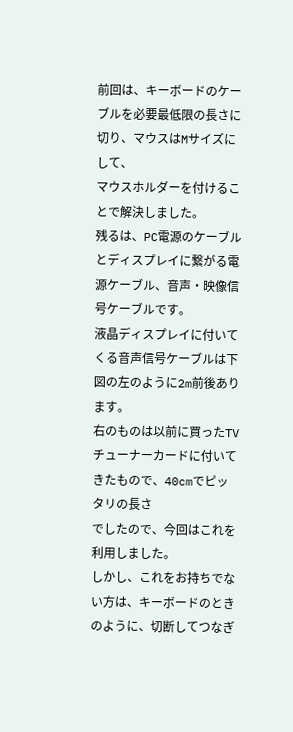前回は、キーボードのケーブルを必要最低限の長さに切り、マウスはMサイズにして、
マウスホルダーを付けることで解決しました。
残るは、PC電源のケーブルとディスプレイに繋がる電源ケーブル、音声・映像信号ケーブルです。
液晶ディスプレイに付いてくる音声信号ケーブルは下図の左のように2m前後あります。
右のものは以前に買ったTVチューナーカードに付いてきたもので、40cmでピッタリの長さ
でしたので、今回はこれを利用しました。
しかし、これをお持ちでない方は、キーボードのときのように、切断してつなぎ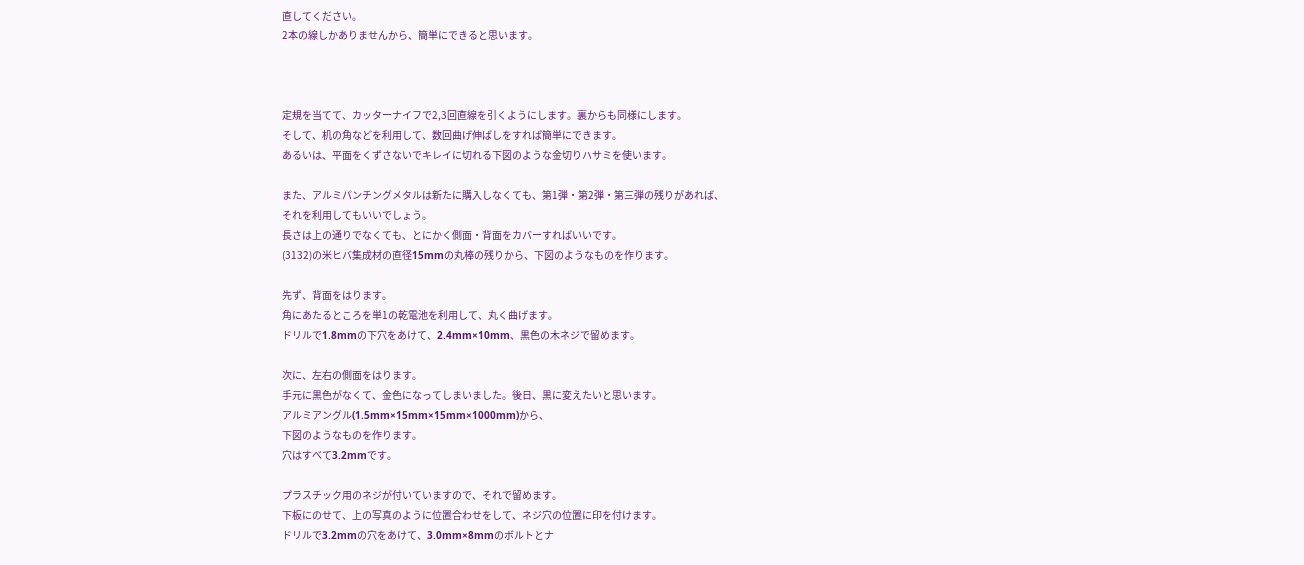直してください。
2本の線しかありませんから、簡単にできると思います。



定規を当てて、カッターナイフで2,3回直線を引くようにします。裏からも同様にします。
そして、机の角などを利用して、数回曲げ伸ばしをすれば簡単にできます。
あるいは、平面をくずさないでキレイに切れる下図のような金切りハサミを使います。

また、アルミパンチングメタルは新たに購入しなくても、第1弾・第2弾・第三弾の残りがあれば、
それを利用してもいいでしょう。
長さは上の通りでなくても、とにかく側面・背面をカバーすればいいです。
(3132)の米ヒバ集成材の直径15mmの丸棒の残りから、下図のようなものを作ります。

先ず、背面をはります。
角にあたるところを単1の乾電池を利用して、丸く曲げます。
ドリルで1.8mmの下穴をあけて、2.4mm×10mm、黒色の木ネジで留めます。

次に、左右の側面をはります。
手元に黒色がなくて、金色になってしまいました。後日、黒に変えたいと思います。
アルミアングル(1.5mm×15mm×15mm×1000mm)から、
下図のようなものを作ります。
穴はすべて3.2mmです。

プラスチック用のネジが付いていますので、それで留めます。
下板にのせて、上の写真のように位置合わせをして、ネジ穴の位置に印を付けます。
ドリルで3.2mmの穴をあけて、3.0mm×8mmのボルトとナ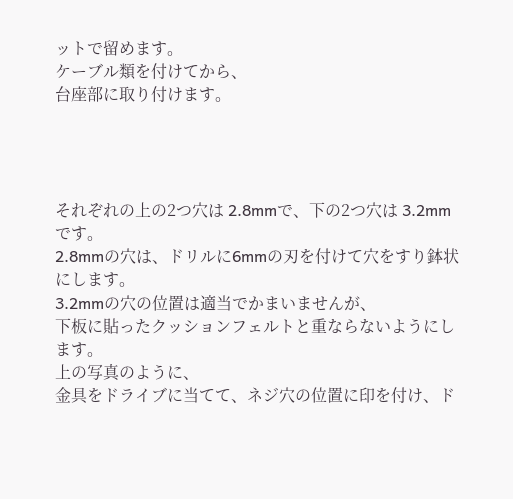ットで留めます。
ケーブル類を付けてから、
台座部に取り付けます。




それぞれの上の2つ穴は 2.8mmで、下の2つ穴は 3.2mmです。
2.8mmの穴は、ドリルに6mmの刃を付けて穴をすり鉢状にします。
3.2mmの穴の位置は適当でかまいませんが、
下板に貼ったクッションフェルトと重ならないようにします。
上の写真のように、
金具をドライブに当てて、ネジ穴の位置に印を付け、ド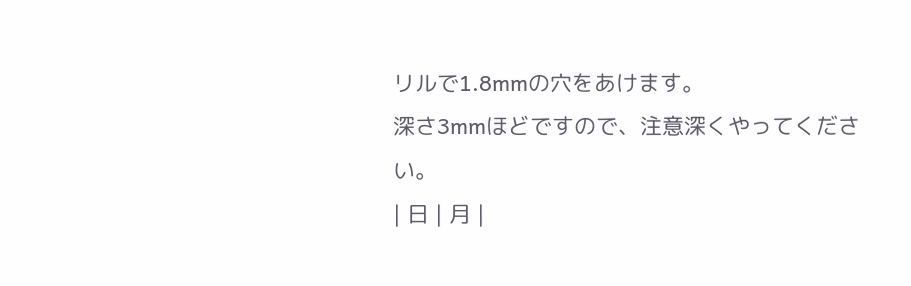リルで1.8mmの穴をあけます。
深さ3mmほどですので、注意深くやってください。
| 日 | 月 |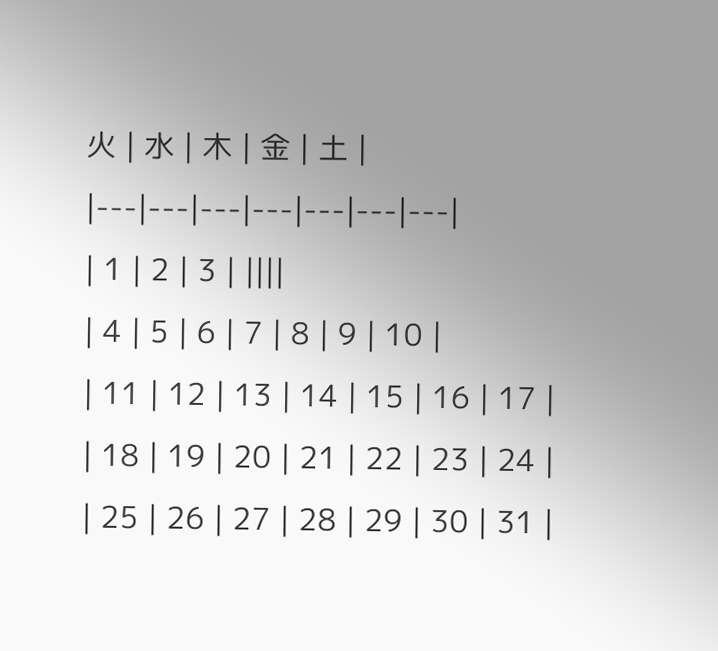火 | 水 | 木 | 金 | 土 |
|---|---|---|---|---|---|---|
| 1 | 2 | 3 | ||||
| 4 | 5 | 6 | 7 | 8 | 9 | 10 |
| 11 | 12 | 13 | 14 | 15 | 16 | 17 |
| 18 | 19 | 20 | 21 | 22 | 23 | 24 |
| 25 | 26 | 27 | 28 | 29 | 30 | 31 |